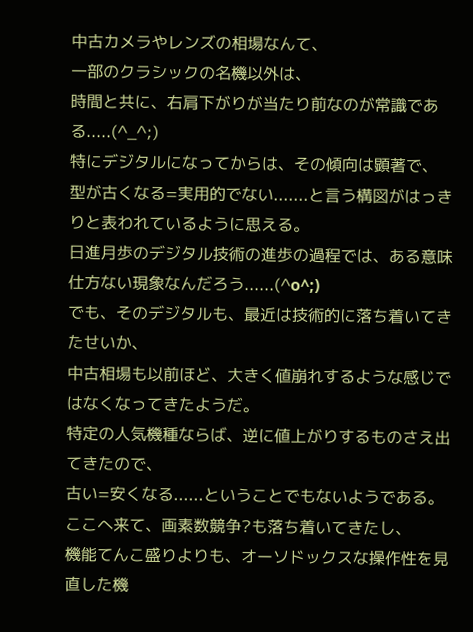中古カメラやレンズの相場なんて、
一部のクラシックの名機以外は、
時間と共に、右肩下がりが当たり前なのが常識である.....(^_^;)
特にデジタルになってからは、その傾向は顕著で、
型が古くなる=実用的でない.......と言う構図がはっきりと表われているように思える。
日進月歩のデジタル技術の進歩の過程では、ある意味仕方ない現象なんだろう......(^o^;)
でも、そのデジタルも、最近は技術的に落ち着いてきたせいか、
中古相場も以前ほど、大きく値崩れするような感じではなくなってきたようだ。
特定の人気機種ならば、逆に値上がりするものさえ出てきたので、
古い=安くなる......ということでもないようである。
ここへ来て、画素数競争?も落ち着いてきたし、
機能てんこ盛りよりも、オーソドックスな操作性を見直した機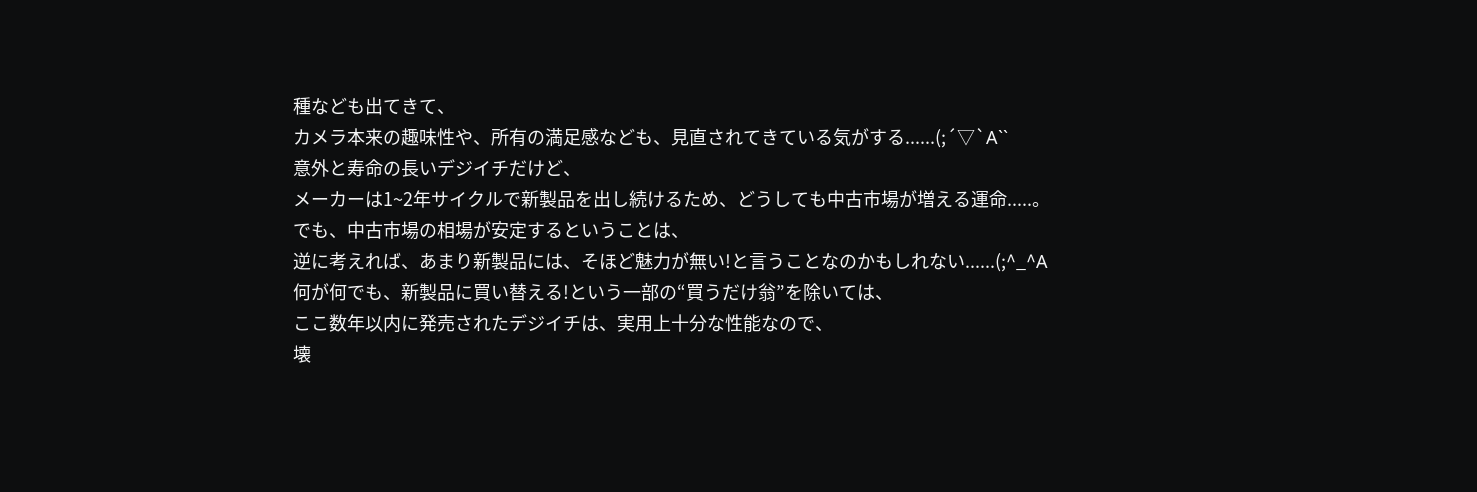種なども出てきて、
カメラ本来の趣味性や、所有の満足感なども、見直されてきている気がする......(;´▽`A``
意外と寿命の長いデジイチだけど、
メーカーは1~2年サイクルで新製品を出し続けるため、どうしても中古市場が増える運命.....。
でも、中古市場の相場が安定するということは、
逆に考えれば、あまり新製品には、そほど魅力が無い!と言うことなのかもしれない......(;^_^A
何が何でも、新製品に買い替える!という一部の“買うだけ翁”を除いては、
ここ数年以内に発売されたデジイチは、実用上十分な性能なので、
壊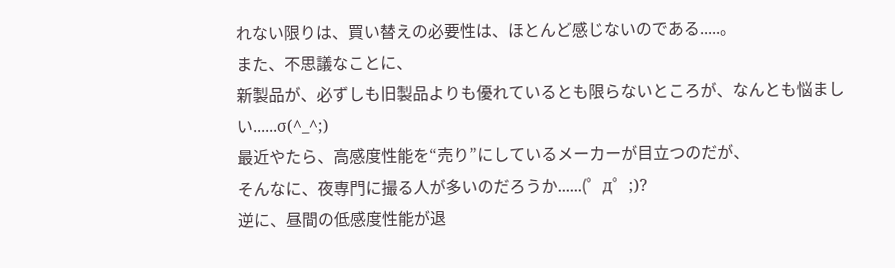れない限りは、買い替えの必要性は、ほとんど感じないのである.....。
また、不思議なことに、
新製品が、必ずしも旧製品よりも優れているとも限らないところが、なんとも悩ましい......σ(^_^;)
最近やたら、高感度性能を“売り”にしているメーカーが目立つのだが、
そんなに、夜専門に撮る人が多いのだろうか......(゜д゜;)?
逆に、昼間の低感度性能が退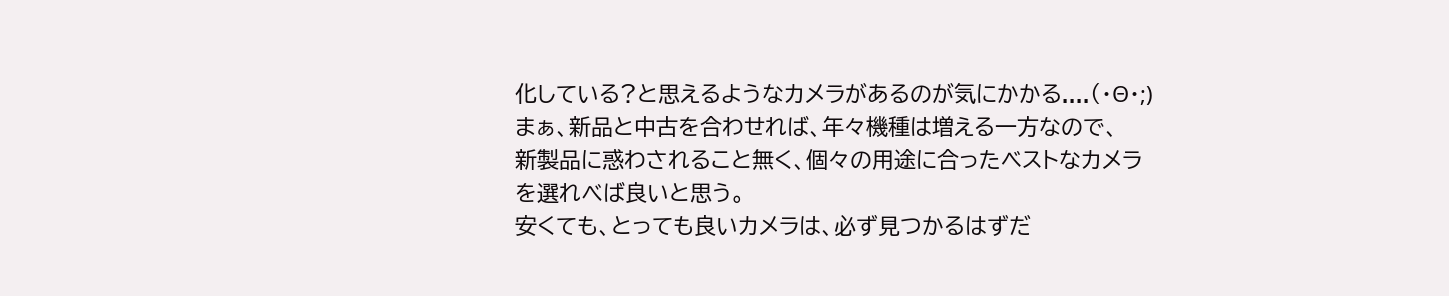化している?と思えるようなカメラがあるのが気にかかる....(・Θ・;)
まぁ、新品と中古を合わせれば、年々機種は増える一方なので、
新製品に惑わされること無く、個々の用途に合ったベストなカメラを選れべば良いと思う。
安くても、とっても良いカメラは、必ず見つかるはずだ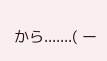から.......( ー